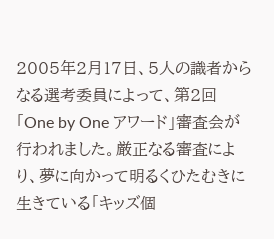2005年2月17日、5人の識者からなる選考委員によって、第2回「One by One アワード」審査会が行われました。厳正なる審査により、夢に向かって明るくひたむきに生きている「キッズ個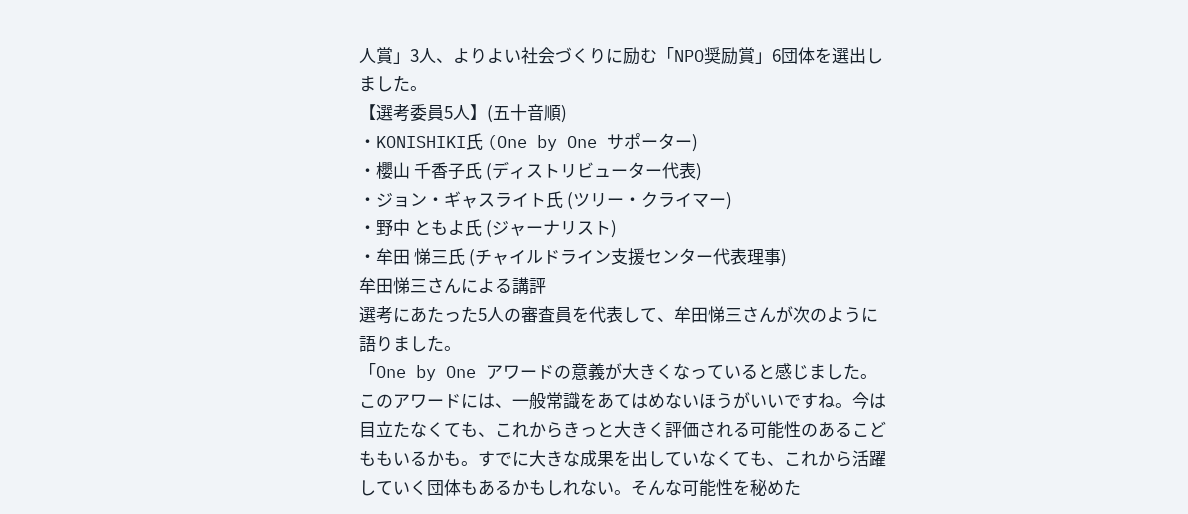人賞」3人、よりよい社会づくりに励む「NPO奨励賞」6団体を選出しました。
【選考委員5人】(五十音順)
・KONISHIKI氏 (One by One サポーター)
・櫻山 千香子氏 (ディストリビューター代表)
・ジョン・ギャスライト氏 (ツリー・クライマー)
・野中 ともよ氏 (ジャーナリスト)
・牟田 悌三氏 (チャイルドライン支援センター代表理事)
牟田悌三さんによる講評
選考にあたった5人の審査員を代表して、牟田悌三さんが次のように語りました。
「One by One アワードの意義が大きくなっていると感じました。このアワードには、一般常識をあてはめないほうがいいですね。今は目立たなくても、これからきっと大きく評価される可能性のあるこどももいるかも。すでに大きな成果を出していなくても、これから活躍していく団体もあるかもしれない。そんな可能性を秘めた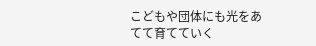こどもや団体にも光をあてて育てていく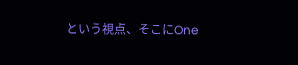という視点、そこにOne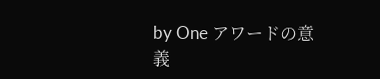by One アワードの意義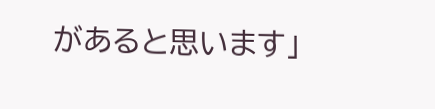があると思います」